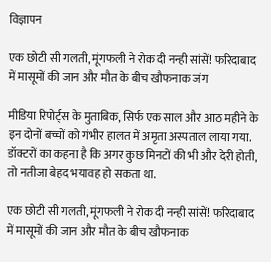विज्ञापन

एक छोटी सी गलती, मूंगफली ने रोक दी नन्ही सांसें! फरिदाबाद में मासूमों की जान और मौत के बीच खौफनाक जंग

मीडिया रिपोर्ट्स के मुताबिक, सिर्फ एक साल और आठ महीने के इन दोनों बच्चों को गंभीर हालत में अमृता अस्पताल लाया गया. डॉक्टरों का कहना है कि अगर कुछ मिनटों की भी और देरी होती, तो नतीजा बेहद भयावह हो सकता था.

एक छोटी सी गलती, मूंगफली ने रोक दी नन्ही सांसें! फरिदाबाद में मासूमों की जान और मौत के बीच खौफनाक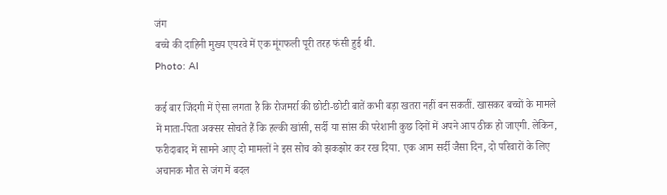जंग
बच्चे की दाहिनी मुख्य एयरवे में एक मूंगफली पूरी तरह फंसी हुई थी.
Photo: AI

कई बार जिंदगी में ऐसा लगता है कि रोजमर्रा की छोटी-छोटी बातें कभी बड़ा खतरा नहीं बन सकतीं. खासकर बच्चों के मामले में माता-पिता अक्सर सोचते हैं कि हल्की खांसी, सर्दी या सांस की परेशानी कुछ दिनों में अपने आप ठीक हो जाएगी. लेकिन, फरीदाबाद में सामने आए दो मामलों ने इस सोच को झकझोर कर रख दिया. एक आम सर्दी जैसा दिन, दो परिवारों के लिए अचानक मौत से जंग में बदल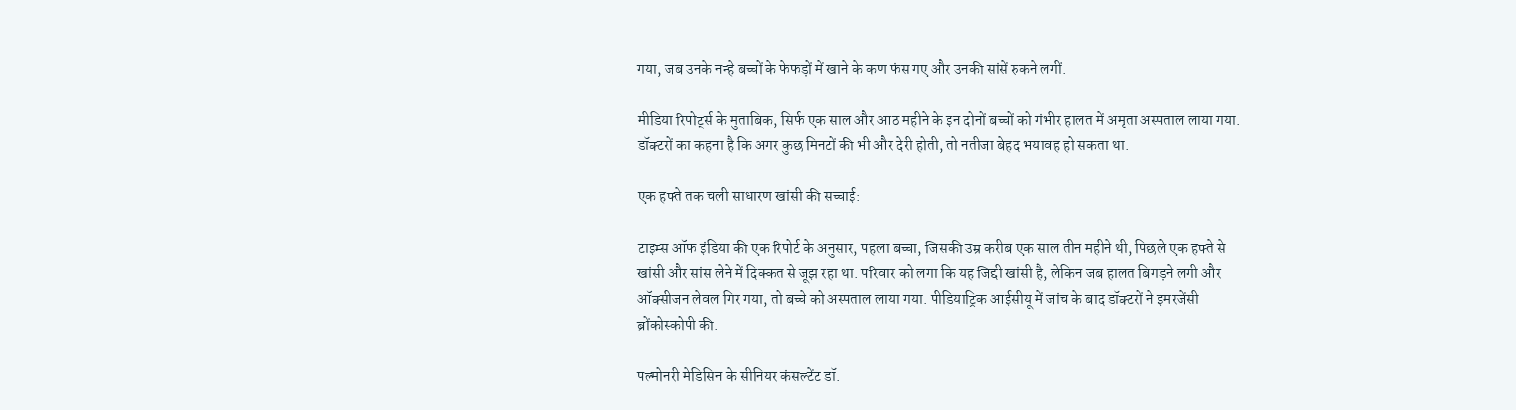गया, जब उनके नन्हे बच्चों के फेफड़ों में खाने के कण फंस गए और उनकी सांसें रुकने लगीं.

मीडिया रिपोर्ट्स के मुताबिक, सिर्फ एक साल और आठ महीने के इन दोनों बच्चों को गंभीर हालत में अमृता अस्पताल लाया गया. डॉक्टरों का कहना है कि अगर कुछ मिनटों की भी और देरी होती, तो नतीजा बेहद भयावह हो सकता था.

एक हफ्ते तक चली साधारण खांसी की सच्चाई:

टाइम्स ऑफ इंडिया की एक रिपोर्ट के अनुसार, पहला बच्चा, जिसकी उम्र करीब एक साल तीन महीने थी, पिछले एक हफ्ते से खांसी और सांस लेने में दिक्कत से जूझ रहा था. परिवार को लगा कि यह जिद्दी खांसी है, लेकिन जब हालत बिगड़ने लगी और ऑक्सीजन लेवल गिर गया, तो बच्चे को अस्पताल लाया गया. पीडियाट्रिक आईसीयू में जांच के बाद डॉक्टरों ने इमरजेंसी ब्रोंकोस्कोपी की.

पल्मोनरी मेडिसिन के सीनियर कंसल्टेंट डॉ.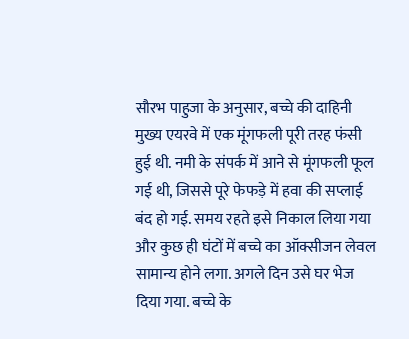सौरभ पाहुजा के अनुसार, बच्चे की दाहिनी मुख्य एयरवे में एक मूंगफली पूरी तरह फंसी हुई थी. नमी के संपर्क में आने से मूंगफली फूल गई थी, जिससे पूरे फेफड़े में हवा की सप्लाई बंद हो गई. समय रहते इसे निकाल लिया गया और कुछ ही घंटों में बच्चे का ऑक्सीजन लेवल सामान्य होने लगा. अगले दिन उसे घर भेज दिया गया. बच्चे के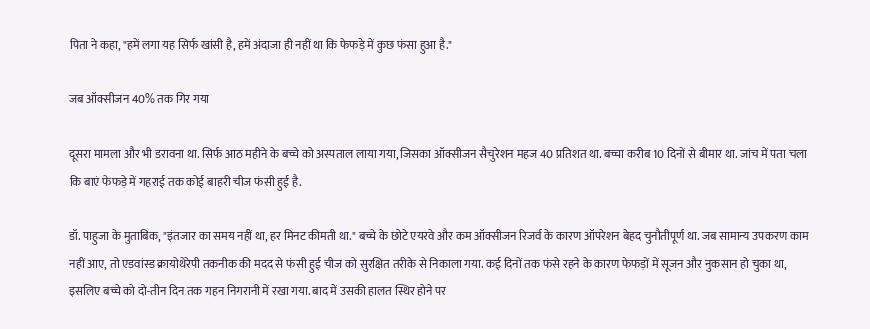पिता ने कहा, "हमें लगा यह सिर्फ खांसी है, हमें अंदाजा ही नहीं था कि फेफड़े में कुछ फंसा हुआ है."

जब ऑक्सीजन 40% तक गिर गया

दूसरा मामला और भी डरावना था. सिर्फ आठ महीने के बच्चे को अस्पताल लाया गया, जिसका ऑक्सीजन सैचुरेशन महज 40 प्रतिशत था. बच्चा करीब 10 दिनों से बीमार था. जांच में पता चला कि बाएं फेफड़े में गहराई तक कोई बाहरी चीज फंसी हुई है.

डॉ. पाहुजा के मुताबिक, "इंतजार का समय नहीं था, हर मिनट कीमती था." बच्चे के छोटे एयरवे और कम ऑक्सीजन रिजर्व के कारण ऑपरेशन बेहद चुनौतीपूर्ण था. जब सामान्य उपकरण काम नहीं आए, तो एडवांस्ड क्रायोथेरेपी तकनीक की मदद से फंसी हुई चीज को सुरक्षित तरीके से निकाला गया. कई दिनों तक फंसे रहने के कारण फेफड़ों में सूजन और नुकसान हो चुका था, इसलिए बच्चे को दो-तीन दिन तक गहन निगरानी में रखा गया. बाद में उसकी हालत स्थिर होने पर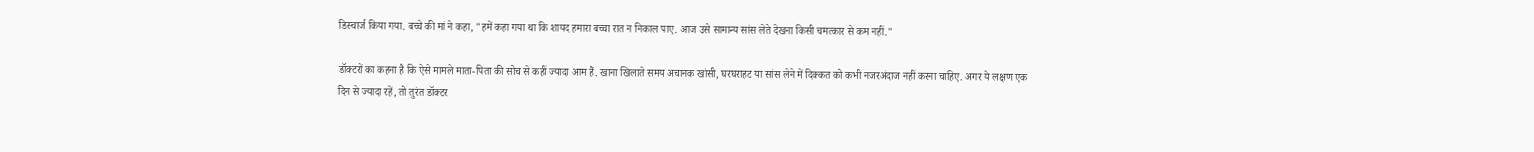डिस्चार्ज किया गया. बच्चे की मां ने कहा, "हमें कहा गया था कि शायद हमारा बच्चा रात न निकाल पाए. आज उसे सामान्य सांस लेते देखना किसी चमत्कार से कम नहीं."

डॉक्टरों का कहना है कि ऐसे मामले माता-पिता की सोच से कहीं ज्यादा आम हैं. खाना खिलाते समय अचानक खांसी, घरघराहट या सांस लेने में दिक्कत को कभी नजरअंदाज नहीं करना चाहिए. अगर ये लक्षण एक दिन से ज्यादा रहें, तो तुरंत डॉक्टर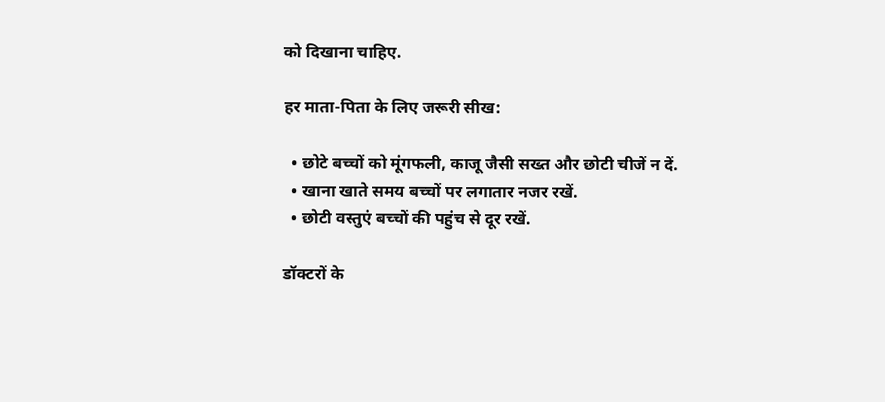को दिखाना चाहिए.

हर माता-पिता के लिए जरूरी सीख:

  • छोटे बच्चों को मूंगफली, काजू जैसी सख्त और छोटी चीजें न दें.
  • खाना खाते समय बच्चों पर लगातार नजर रखें.
  • छोटी वस्तुएं बच्चों की पहुंच से दूर रखें.

डॉक्टरों के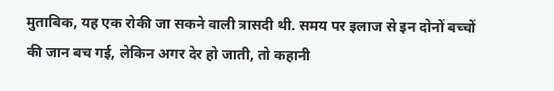मुताबिक, यह एक रोकी जा सकने वाली त्रासदी थी. समय पर इलाज से इन दोनों बच्चों की जान बच गई, लेकिन अगर देर हो जाती, तो कहानी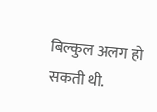बिल्कुल अलग हो सकती थी.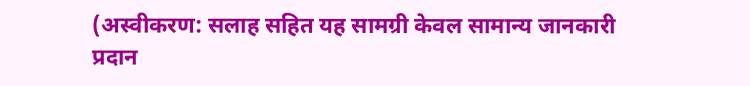(अस्वीकरण: सलाह सहित यह सामग्री केवल सामान्य जानकारी प्रदान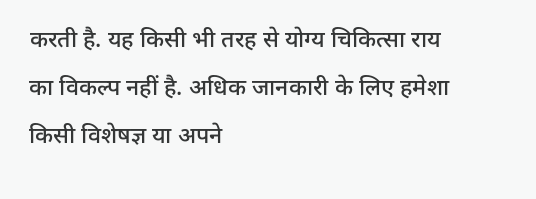करती है. यह किसी भी तरह से योग्य चिकित्सा राय का विकल्प नहीं है. अधिक जानकारी के लिए हमेशा किसी विशेषज्ञ या अपने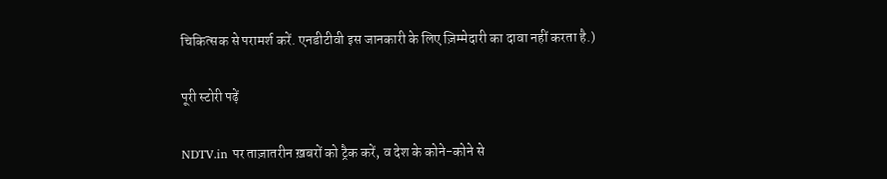चिकित्सक से परामर्श करें. एनडीटीवी इस जानकारी के लिए ज़िम्मेदारी का दावा नहीं करता है.)

पूरी स्टोरी पढ़ें

NDTV.in पर ताज़ातरीन ख़बरों को ट्रैक करें, व देश के कोने-कोने से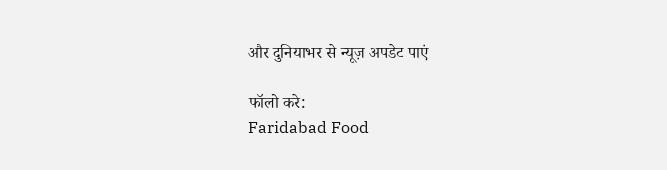और दुनियाभर से न्यूज़ अपडेट पाएं

फॉलो करे:
Faridabad Food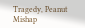Tragedy, Peanut Mishap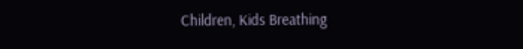Children, Kids Breathing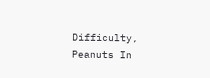Difficulty, Peanuts In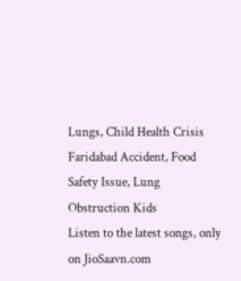Lungs, Child Health Crisis Faridabad Accident, Food Safety Issue, Lung Obstruction Kids
Listen to the latest songs, only on JioSaavn.com